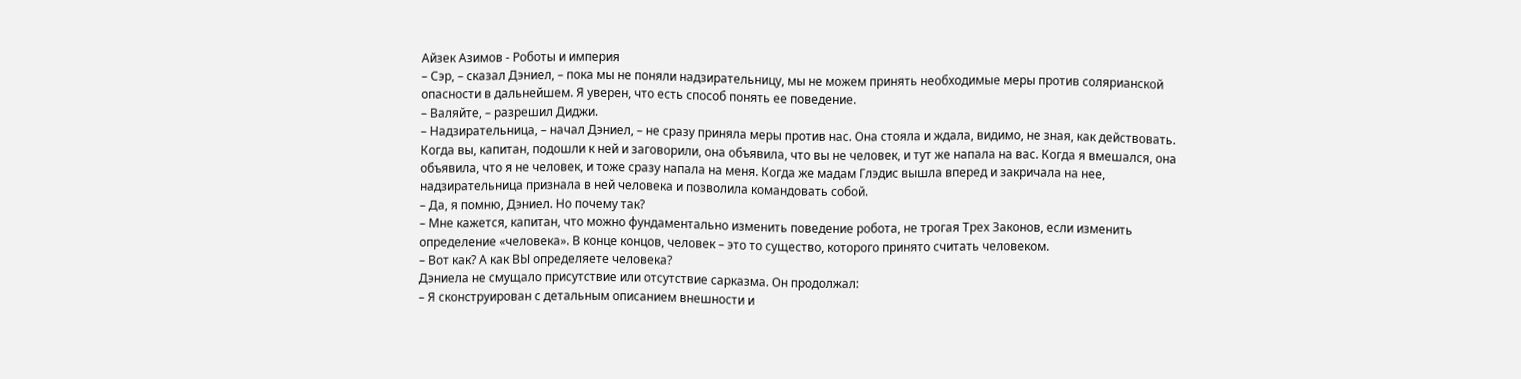Айзек Азимов - Роботы и империя
– Сэр, – сказал Дэниел, – пока мы не поняли надзирательницу, мы не можем принять необходимые меры против солярианской опасности в дальнейшем. Я уверен, что есть способ понять ее поведение.
– Валяйте, – разрешил Диджи.
– Надзирательница, – начал Дэниел, – не сразу приняла меры против нас. Она стояла и ждала, видимо, не зная, как действовать. Когда вы, капитан, подошли к ней и заговорили, она объявила, что вы не человек, и тут же напала на вас. Когда я вмешался, она объявила, что я не человек, и тоже сразу напала на меня. Когда же мадам Глэдис вышла вперед и закричала на нее, надзирательница признала в ней человека и позволила командовать собой.
– Да, я помню, Дэниел. Но почему так?
– Мне кажется, капитан, что можно фундаментально изменить поведение робота, не трогая Трех Законов, если изменить определение «человека». В конце концов, человек – это то существо, которого принято считать человеком.
– Вот как? А как ВЫ определяете человека?
Дэниела не смущало присутствие или отсутствие сарказма. Он продолжал:
– Я сконструирован с детальным описанием внешности и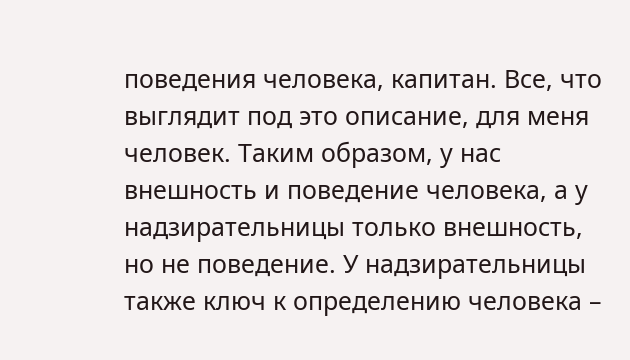поведения человека, капитан. Все, что выглядит под это описание, для меня человек. Таким образом, у нас внешность и поведение человека, а у надзирательницы только внешность, но не поведение. У надзирательницы также ключ к определению человека –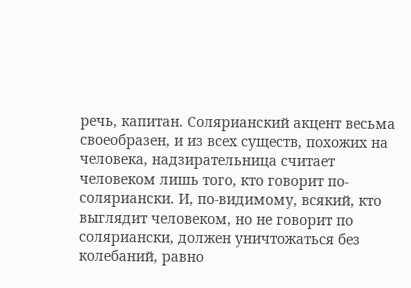речь, капитан. Солярианский акцент весьма своеобразен, и из всех существ, похожих на человека, надзирательница считает человеком лишь того, кто говорит по-соляриански. И, по-видимому, всякий, кто выглядит человеком, но не говорит по соляриански, должен уничтожаться без колебаний, равно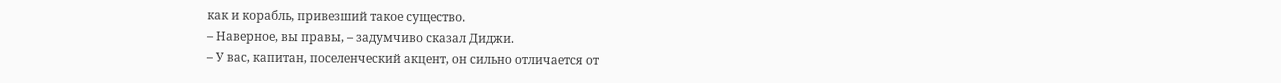как и корабль, привезший такое существо.
– Наверное, вы правы, – задумчиво сказал Диджи.
– У вас, капитан, поселенческий акцент, он сильно отличается от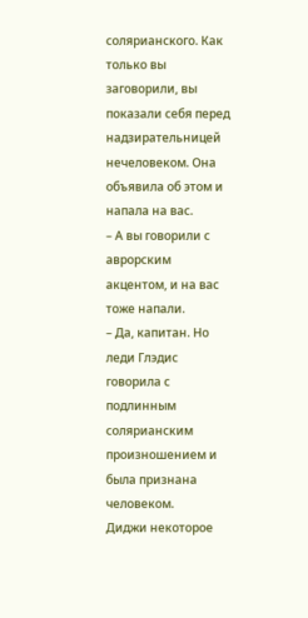солярианского. Как только вы заговорили, вы показали себя перед надзирательницей нечеловеком. Она объявила об этом и напала на вас.
– А вы говорили с аврорским акцентом, и на вас тоже напали.
– Да, капитан. Но леди Глэдис говорила с подлинным солярианским произношением и была признана человеком.
Диджи некоторое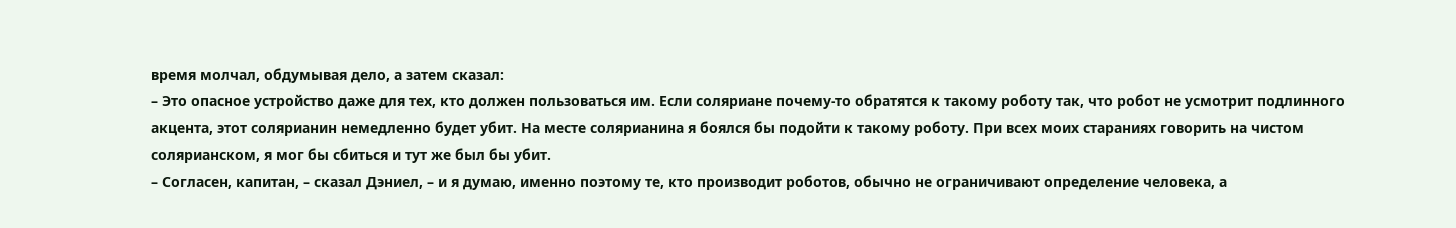время молчал, обдумывая дело, а затем сказал:
– Это опасное устройство даже для тех, кто должен пользоваться им. Если соляриане почему-то обратятся к такому роботу так, что робот не усмотрит подлинного акцента, этот солярианин немедленно будет убит. На месте солярианина я боялся бы подойти к такому роботу. При всех моих стараниях говорить на чистом солярианском, я мог бы сбиться и тут же был бы убит.
– Согласен, капитан, – сказал Дэниел, – и я думаю, именно поэтому те, кто производит роботов, обычно не ограничивают определение человека, а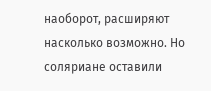наоборот, расширяют насколько возможно. Но соляриане оставили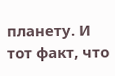планету. И тот факт, что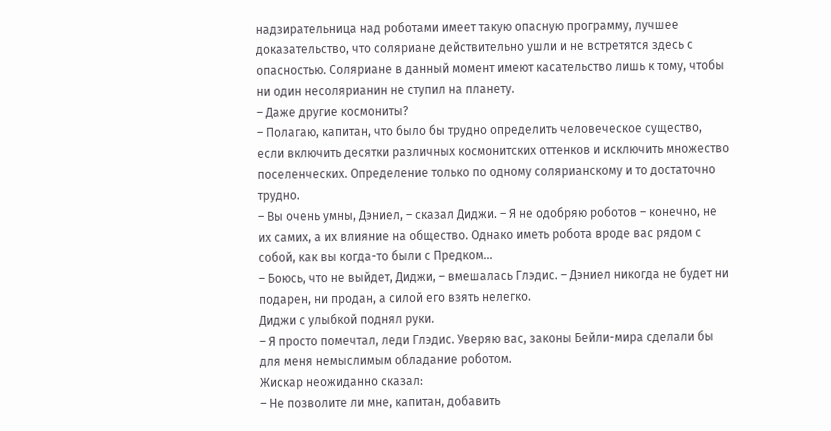надзирательница над роботами имеет такую опасную программу, лучшее доказательство, что соляриане действительно ушли и не встретятся здесь с опасностью. Соляриане в данный момент имеют касательство лишь к тому, чтобы ни один несолярианин не ступил на планету.
– Даже другие космониты?
– Полагаю, капитан, что было бы трудно определить человеческое существо, если включить десятки различных космонитских оттенков и исключить множество поселенческих. Определение только по одному солярианскому и то достаточно трудно.
– Вы очень умны, Дэниел, – сказал Диджи. – Я не одобряю роботов – конечно, не их самих, а их влияние на общество. Однако иметь робота вроде вас рядом с собой, как вы когда-то были с Предком…
– Боюсь, что не выйдет, Диджи, – вмешалась Глэдис. – Дэниел никогда не будет ни подарен, ни продан, а силой его взять нелегко.
Диджи с улыбкой поднял руки.
– Я просто помечтал, леди Глэдис. Уверяю вас, законы Бейли-мира сделали бы для меня немыслимым обладание роботом.
Жискар неожиданно сказал:
– Не позволите ли мне, капитан, добавить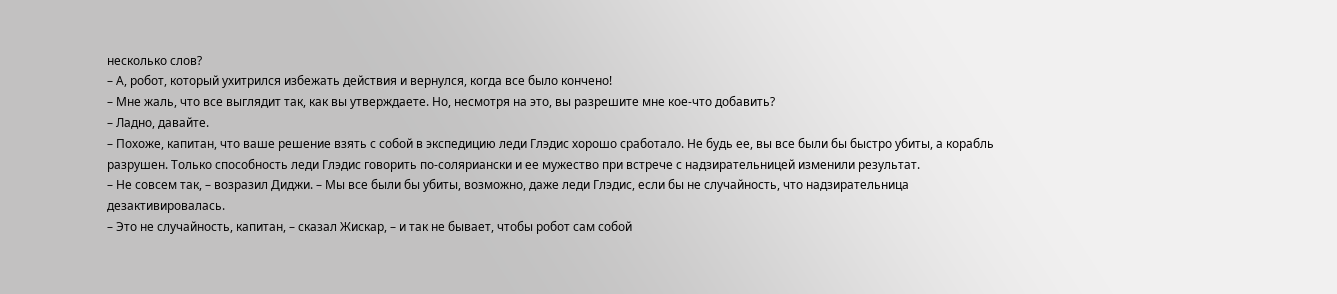несколько слов?
– А, робот, который ухитрился избежать действия и вернулся, когда все было кончено!
– Мне жаль, что все выглядит так, как вы утверждаете. Но, несмотря на это, вы разрешите мне кое-что добавить?
– Ладно, давайте.
– Похоже, капитан, что ваше решение взять с собой в экспедицию леди Глэдис хорошо сработало. Не будь ее, вы все были бы быстро убиты, а корабль разрушен. Только способность леди Глэдис говорить по-соляриански и ее мужество при встрече с надзирательницей изменили результат.
– Не совсем так, – возразил Диджи. – Мы все были бы убиты, возможно, даже леди Глэдис, если бы не случайность, что надзирательница дезактивировалась.
– Это не случайность, капитан, – сказал Жискар, – и так не бывает, чтобы робот сам собой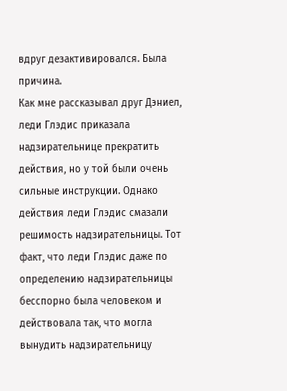вдруг дезактивировался. Была причина.
Как мне рассказывал друг Дэниел, леди Глэдис приказала надзирательнице прекратить действия, но у той были очень сильные инструкции. Однако действия леди Глэдис смазали решимость надзирательницы. Тот факт, что леди Глэдис даже по определению надзирательницы бесспорно была человеком и действовала так, что могла вынудить надзирательницу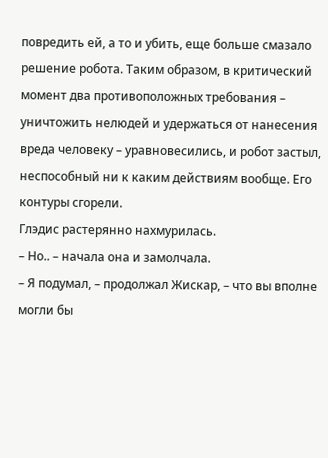повредить ей, а то и убить, еще больше смазало решение робота. Таким образом, в критический момент два противоположных требования – уничтожить нелюдей и удержаться от нанесения вреда человеку – уравновесились, и робот застыл, неспособный ни к каким действиям вообще. Его контуры сгорели.
Глэдис растерянно нахмурилась.
– Но.. – начала она и замолчала.
– Я подумал, – продолжал Жискар, – что вы вполне могли бы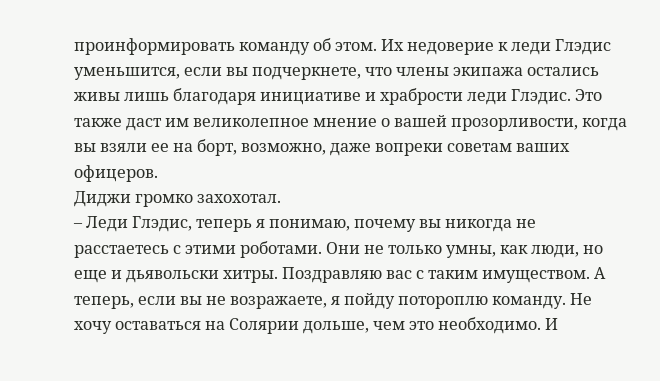проинформировать команду об этом. Их недоверие к леди Глэдис уменьшится, если вы подчеркнете, что члены экипажа остались живы лишь благодаря инициативе и храбрости леди Глэдис. Это также даст им великолепное мнение о вашей прозорливости, когда вы взяли ее на борт, возможно, даже вопреки советам ваших офицеров.
Диджи громко захохотал.
– Леди Глэдис, теперь я понимаю, почему вы никогда не расстаетесь с этими роботами. Они не только умны, как люди, но еще и дьявольски хитры. Поздравляю вас с таким имуществом. А теперь, если вы не возражаете, я пойду потороплю команду. Не хочу оставаться на Солярии дольше, чем это необходимо. И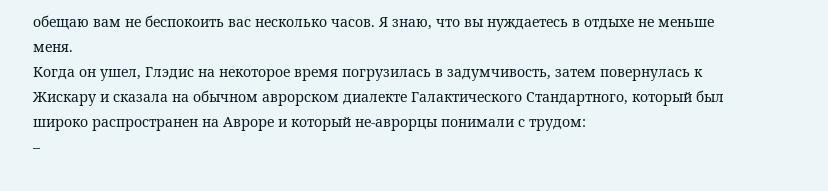обещаю вам не беспокоить вас несколько часов. Я знаю, что вы нуждаетесь в отдыхе не меньше меня.
Когда он ушел, Глэдис на некоторое время погрузилась в задумчивость, затем повернулась к Жискару и сказала на обычном аврорском диалекте Галактического Стандартного, который был широко распространен на Авроре и который не-аврорцы понимали с трудом:
–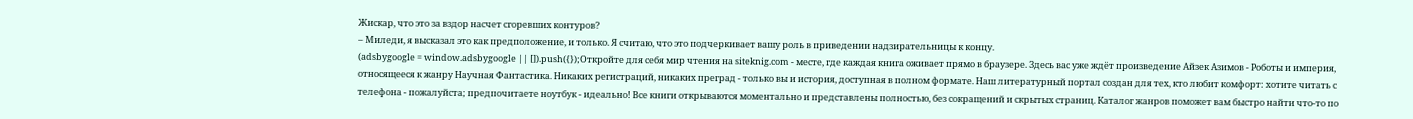Жискар, что это за вздор насчет сгоревших контуров?
– Миледи, я высказал это как предположение, и только. Я считаю, что это подчеркивает вашу роль в приведении надзирательницы к концу.
(adsbygoogle = window.adsbygoogle || []).push({});Откройте для себя мир чтения на siteknig.com - месте, где каждая книга оживает прямо в браузере. Здесь вас уже ждёт произведение Айзек Азимов - Роботы и империя, относящееся к жанру Научная Фантастика. Никаких регистраций, никаких преград - только вы и история, доступная в полном формате. Наш литературный портал создан для тех, кто любит комфорт: хотите читать с телефона - пожалуйста; предпочитаете ноутбук - идеально! Все книги открываются моментально и представлены полностью, без сокращений и скрытых страниц. Каталог жанров поможет вам быстро найти что-то по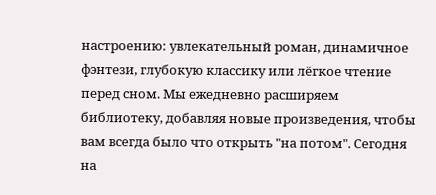настроению: увлекательный роман, динамичное фэнтези, глубокую классику или лёгкое чтение перед сном. Мы ежедневно расширяем библиотеку, добавляя новые произведения, чтобы вам всегда было что открыть "на потом". Сегодня на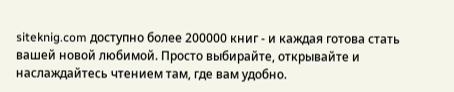siteknig.com доступно более 200000 книг - и каждая готова стать вашей новой любимой. Просто выбирайте, открывайте и наслаждайтесь чтением там, где вам удобно.